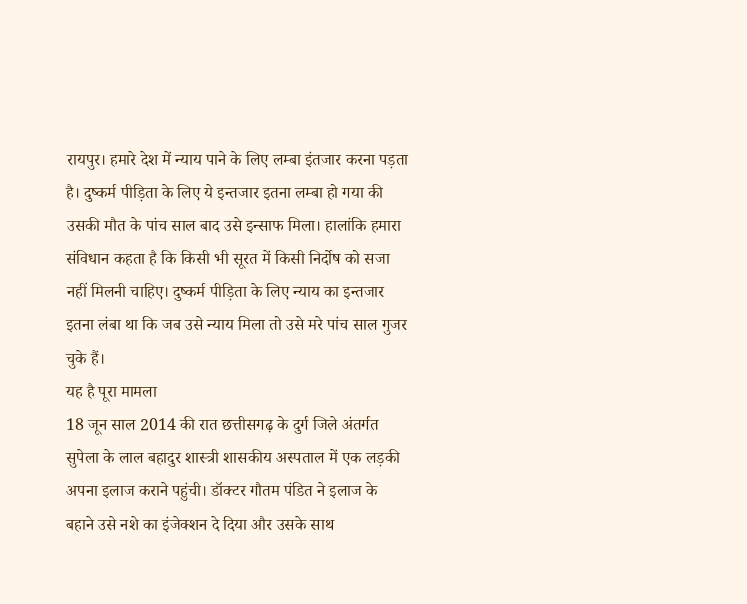रायपुर। हमारे देश में न्याय पाने के लिए लम्बा इंतजार करना पड़ता है। दुष्कर्म पीड़िता के लिए ये इन्तजार इतना लम्बा हो गया की उसकी मौत के पांच साल बाद उसे इन्साफ मिला। हालांकि हमारा संविधान कहता है कि किसी भी सूरत में किसी निर्दोष को सजा नहीं मिलनी चाहिए। दुष्कर्म पीड़िता के लिए न्याय का इन्तजार इतना लंबा था कि जब उसे न्याय मिला तो उसे मरे पांच साल गुजर चुके हैं।
यह है पूरा मामला
18 जून साल 2014 की रात छत्तीसगढ़ के दुर्ग जिले अंतर्गत सुपेला के लाल बहादुर शास्त्री शासकीय अस्पताल में एक लड़की अपना इलाज कराने पहुंची। डॉक्टर गौतम पंडित ने इलाज के बहाने उसे नशे का इंजेक्शन दे दिया और उसके साथ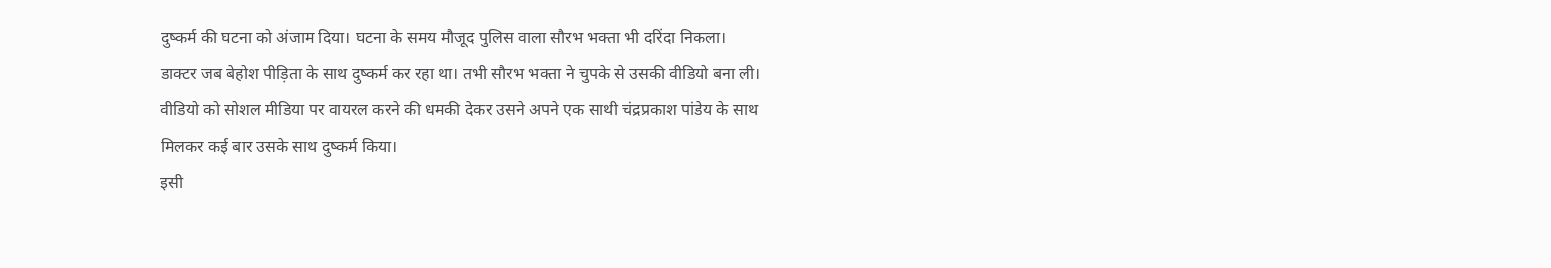दुष्कर्म की घटना को अंजाम दिया। घटना के समय मौजूद पुलिस वाला सौरभ भक्ता भी दरिंदा निकला।
डाक्टर जब बेहोश पीड़िता के साथ दुष्कर्म कर रहा था। तभी सौरभ भक्ता ने चुपके से उसकी वीडियो बना ली। वीडियो को सोशल मीडिया पर वायरल करने की धमकी देकर उसने अपने एक साथी चंद्रप्रकाश पांडेय के साथ मिलकर कई बार उसके साथ दुष्कर्म किया।
इसी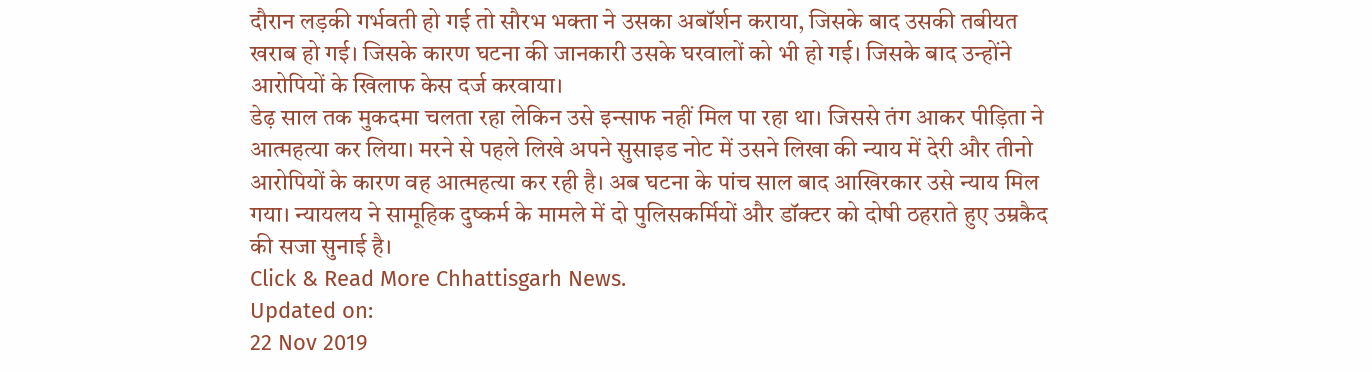दौरान लड़की गर्भवती हो गई तो सौरभ भक्ता ने उसका अबॉर्शन कराया, जिसके बाद उसकी तबीयत खराब हो गई। जिसके कारण घटना की जानकारी उसके घरवालों को भी हो गई। जिसके बाद उन्होंने आरोपियों के खिलाफ केस दर्ज करवाया।
डेढ़ साल तक मुकदमा चलता रहा लेकिन उसे इन्साफ नहीं मिल पा रहा था। जिससे तंग आकर पीड़िता ने आत्महत्या कर लिया। मरने से पहले लिखे अपने सुसाइड नोट में उसने लिखा की न्याय में देरी और तीनो आरोपियों के कारण वह आत्महत्या कर रही है। अब घटना के पांच साल बाद आखिरकार उसे न्याय मिल गया। न्यायलय ने सामूहिक दुष्कर्म के मामले में दो पुलिसकर्मियों और डॉक्टर को दोषी ठहराते हुए उम्रकैद की सजा सुनाई है।
Click & Read More Chhattisgarh News.
Updated on:
22 Nov 2019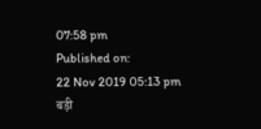07:58 pm
Published on:
22 Nov 2019 05:13 pm
बड़ी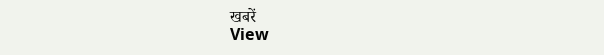खबरें
View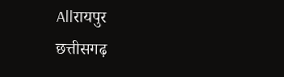Allरायपुर
छत्तीसगढ़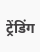ट्रेंडिंग